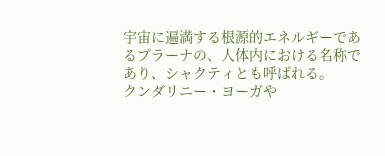宇宙に遍満する根源的エネルギーであるプラーナの、人体内における名称であり、シャクティとも呼ばれる。
クンダリニー・ヨーガや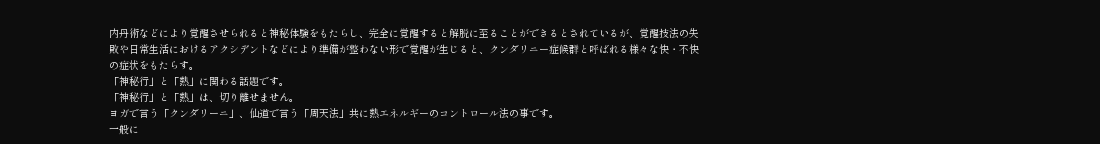内丹術などにより覚醒させられると神秘体験をもたらし、完全に覚醒すると解脱に至ることができるとされているが、覚醒技法の失敗や日常生活におけるアクシデントなどにより準備が整わない形で覚醒が生じると、クンダリニー症候群と呼ばれる様々な快・不快の症状をもたらす。
「神秘行」と「熱」に関わる話題です。
「神秘行」と「熱」は、切り離せません。
ヨガで言う「クンダリーニ」、仙道で言う「周天法」共に熱エネルギーのコントロール法の事です。
一般に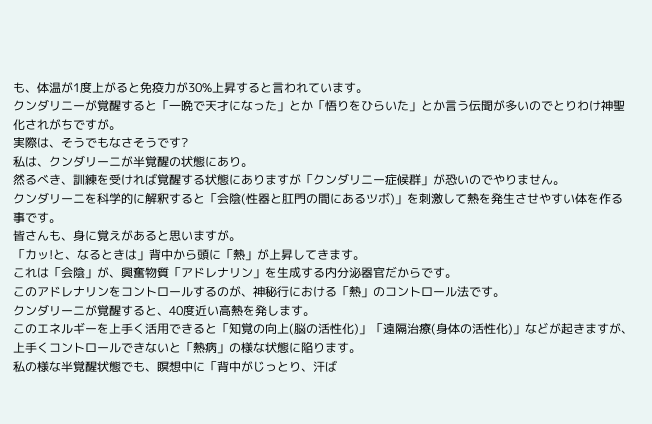も、体温が1度上がると免疫力が30%上昇すると言われています。
クンダリニーが覚醒すると「一晩で天才になった」とか「悟りをひらいた」とか言う伝聞が多いのでとりわけ神聖化されがちですが。
実際は、そうでもなさそうです?
私は、クンダリーニが半覚醒の状態にあり。
然るべき、訓練を受ければ覚醒する状態にありますが「クンダリニー症候群」が恐いのでやりません。
クンダリーニを科学的に解釈すると「会陰(性器と肛門の間にあるツボ)」を刺激して熱を発生させやすい体を作る事です。
皆さんも、身に覚えがあると思いますが。
「カッ!と、なるときは」背中から頭に「熱」が上昇してきます。
これは「会陰」が、興奮物質「アドレナリン」を生成する内分泌器官だからです。
このアドレナリンをコントロールするのが、神秘行における「熱」のコントロール法です。
クンダリーニが覚醒すると、40度近い高熱を発します。
このエネルギーを上手く活用できると「知覚の向上(脳の活性化)」「遠隔治療(身体の活性化)」などが起きますが、上手くコントロールできないと「熱病」の様な状態に陥ります。
私の様な半覚醒状態でも、瞑想中に「背中がじっとり、汗ば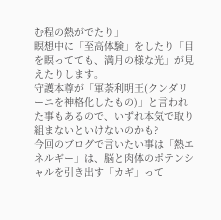む程の熱がでたり」
瞑想中に「至高体験」をしたり「目を瞑ってても、満月の様な光」が見えたりします。
守護本尊が「軍荼利明王(クンダリーニを神格化したもの)」と言われた事もあるので、いずれ本気で取り組まないといけないのかも?
今回のブログで言いたい事は「熱エネルギー」は、脳と肉体のポテンシャルを引き出す「カギ」って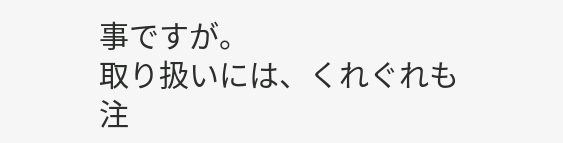事ですが。
取り扱いには、くれぐれも注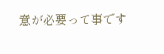意が必要って事です